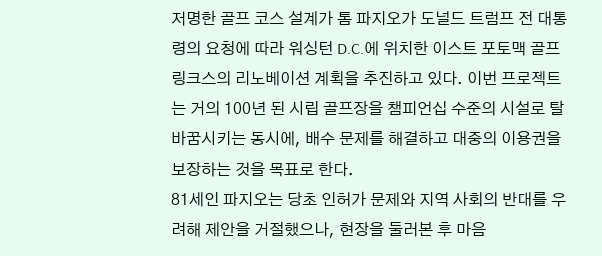저명한 골프 코스 설계가 톰 파지오가 도널드 트럼프 전 대통령의 요청에 따라 워싱턴 D.C.에 위치한 이스트 포토맥 골프 링크스의 리노베이션 계획을 추진하고 있다. 이번 프로젝트는 거의 100년 된 시립 골프장을 챔피언십 수준의 시설로 탈바꿈시키는 동시에, 배수 문제를 해결하고 대중의 이용권을 보장하는 것을 목표로 한다.
81세인 파지오는 당초 인허가 문제와 지역 사회의 반대를 우려해 제안을 거절했으나, 현장을 둘러본 후 마음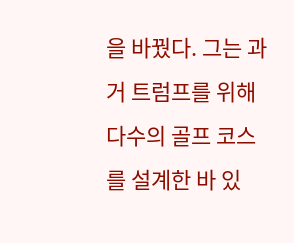을 바꿨다. 그는 과거 트럼프를 위해 다수의 골프 코스를 설계한 바 있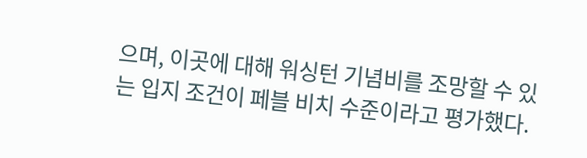으며, 이곳에 대해 워싱턴 기념비를 조망할 수 있는 입지 조건이 페블 비치 수준이라고 평가했다.